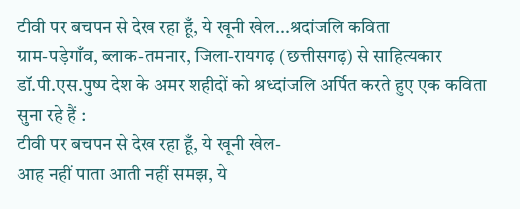टीवी पर बचपन से देख रहा हूँ, ये खूनी खेल...श्रदांजलि कविता
ग्राम-पड़ेगाँव, ब्लाक-तमनार, जिला-रायगढ़ (छत्तीसगढ़) से साहित्यकार डॉ.पी.एस.पुष्प देश के अमर शहीदों को श्रध्दांजलि अर्पित करते हुए एक कविता सुना रहे हैं :
टीवी पर बचपन से देख रहा हूँ, ये खूनी खेल-
आह नहीं पाता आती नहीं समझ, ये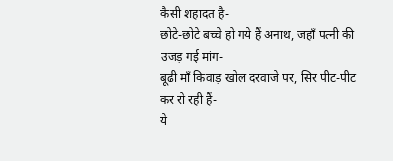कैसी शहादत है-
छोटे-छोटे बच्चे हो गये हैं अनाथ, जहाँ पत्नी की उजड़ गई मांग-
बूढी माँ किवाड़ खोल दरवाजे पर, सिर पीट-पीट कर रो रही हैं-
ये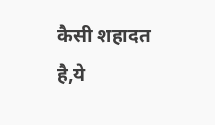कैसी शहादत है,ये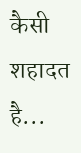कैसी शहादत है...